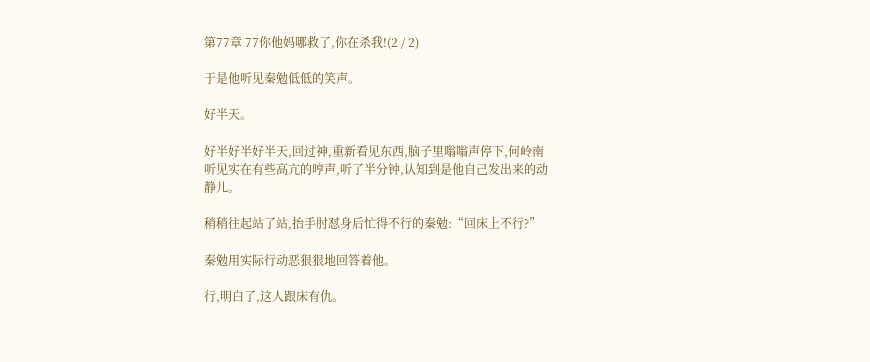第77章 77你他妈哪救了,你在杀我!(2 / 2)

于是他听见秦勉低低的笑声。

好半天。

好半好半好半天,回过神,重新看见东西,脑子里嗡嗡声停下,何岭南听见实在有些高亢的哼声,听了半分钟,认知到是他自己发出来的动静儿。

稍稍往起站了站,抬手肘怼身后忙得不行的秦勉:“回床上不行?”

秦勉用实际行动恶狠狠地回答着他。

行,明白了,这人跟床有仇。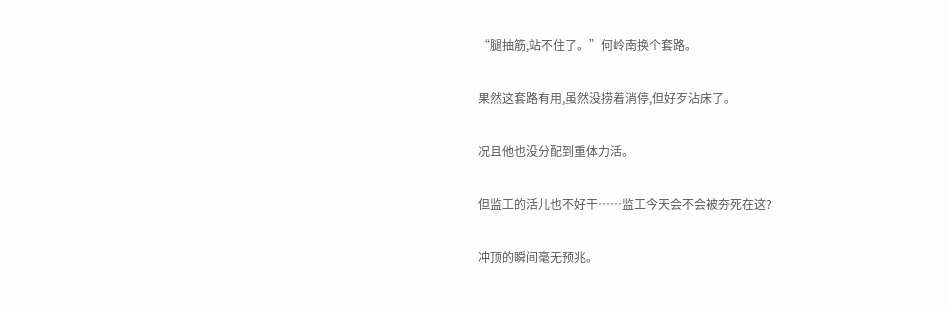“腿抽筋,站不住了。”何岭南换个套路。

果然这套路有用,虽然没捞着消停,但好歹沾床了。

况且他也没分配到重体力活。

但监工的活儿也不好干……监工今天会不会被夯死在这?

冲顶的瞬间毫无预兆。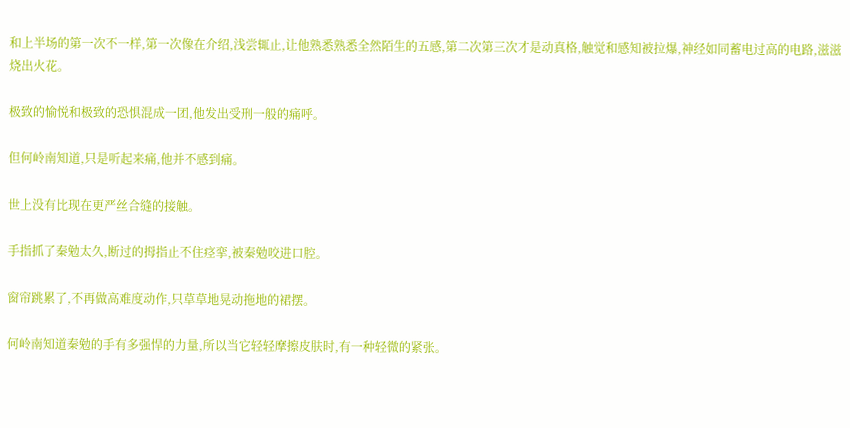和上半场的第一次不一样,第一次像在介绍,浅尝辄止,让他熟悉熟悉全然陌生的五感,第二次第三次才是动真格,触觉和感知被拉爆,神经如同蓄电过高的电路,滋滋烧出火花。

极致的愉悦和极致的恐惧混成一团,他发出受刑一般的痛呼。

但何岭南知道,只是听起来痛,他并不感到痛。

世上没有比现在更严丝合缝的接触。

手指抓了秦勉太久,断过的拇指止不住痉挛,被秦勉咬进口腔。

窗帘跳累了,不再做高难度动作,只草草地晃动拖地的裙摆。

何岭南知道秦勉的手有多强悍的力量,所以当它轻轻摩擦皮肤时,有一种轻微的紧张。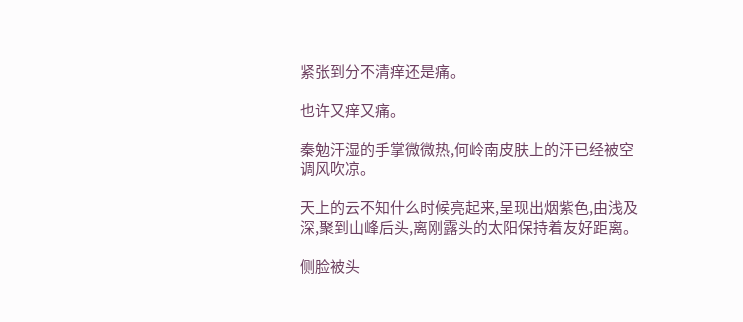紧张到分不清痒还是痛。

也许又痒又痛。

秦勉汗湿的手掌微微热,何岭南皮肤上的汗已经被空调风吹凉。

天上的云不知什么时候亮起来,呈现出烟紫色,由浅及深,聚到山峰后头,离刚露头的太阳保持着友好距离。

侧脸被头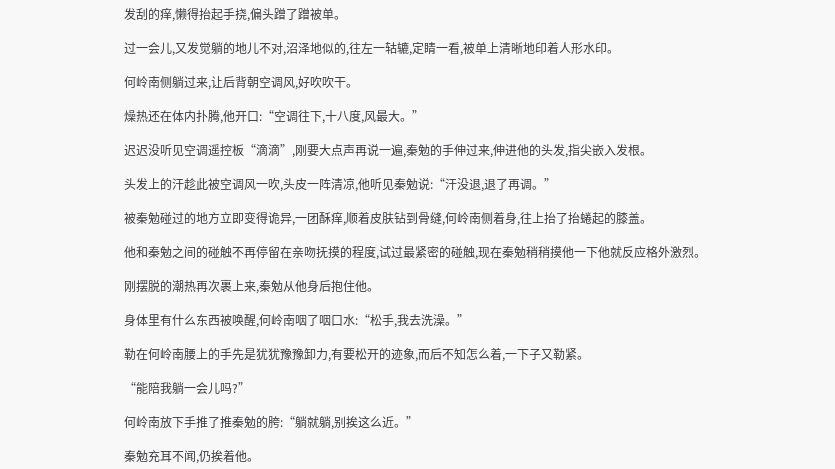发刮的痒,懒得抬起手挠,偏头蹭了蹭被单。

过一会儿,又发觉躺的地儿不对,沼泽地似的,往左一轱辘,定睛一看,被单上清晰地印着人形水印。

何岭南侧躺过来,让后背朝空调风,好吹吹干。

燥热还在体内扑腾,他开口:“空调往下,十八度,风最大。”

迟迟没听见空调遥控板“滴滴”,刚要大点声再说一遍,秦勉的手伸过来,伸进他的头发,指尖嵌入发根。

头发上的汗趁此被空调风一吹,头皮一阵清凉,他听见秦勉说:“汗没退,退了再调。”

被秦勉碰过的地方立即变得诡异,一团酥痒,顺着皮肤钻到骨缝,何岭南侧着身,往上抬了抬蜷起的膝盖。

他和秦勉之间的碰触不再停留在亲吻抚摸的程度,试过最紧密的碰触,现在秦勉稍稍摸他一下他就反应格外激烈。

刚摆脱的潮热再次裹上来,秦勉从他身后抱住他。

身体里有什么东西被唤醒,何岭南咽了咽口水:“松手,我去洗澡。”

勒在何岭南腰上的手先是犹犹豫豫卸力,有要松开的迹象,而后不知怎么着,一下子又勒紧。

“能陪我躺一会儿吗?”

何岭南放下手推了推秦勉的胯:“躺就躺,别挨这么近。”

秦勉充耳不闻,仍挨着他。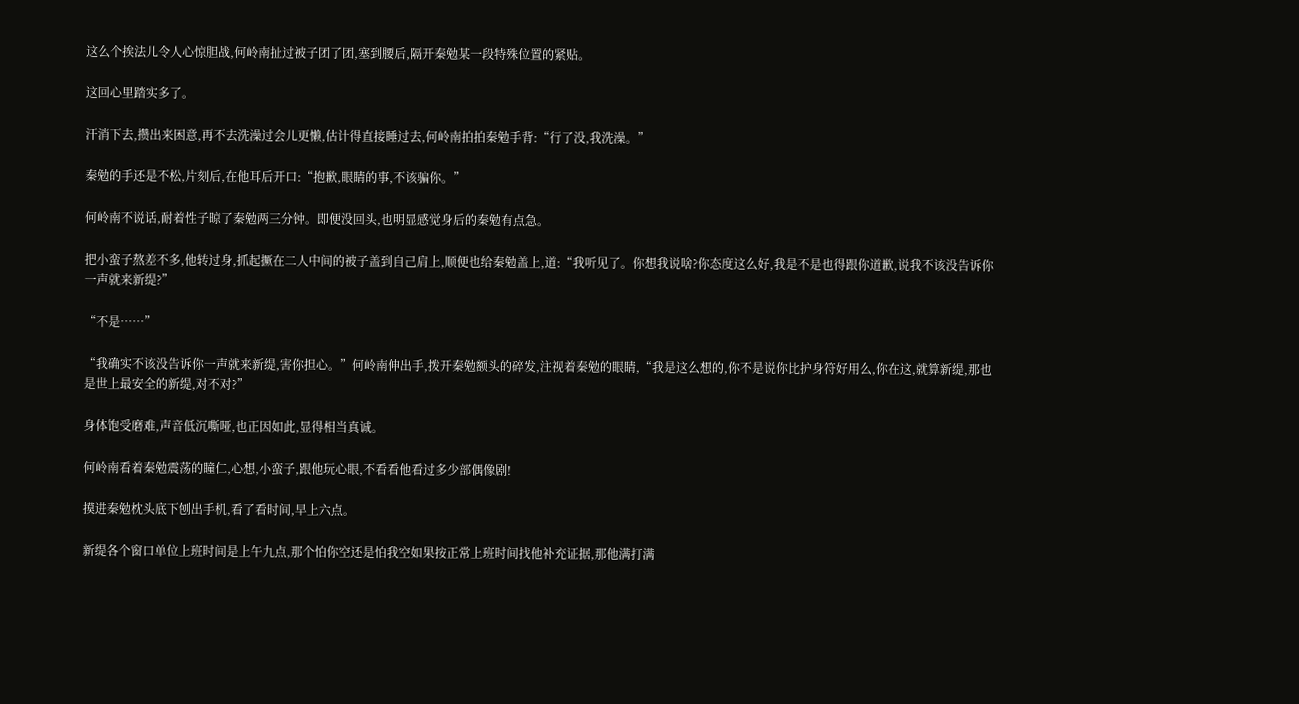这么个挨法儿令人心惊胆战,何岭南扯过被子团了团,塞到腰后,隔开秦勉某一段特殊位置的紧贴。

这回心里踏实多了。

汗消下去,攒出来困意,再不去洗澡过会儿更懒,估计得直接睡过去,何岭南拍拍秦勉手背:“行了没,我洗澡。”

秦勉的手还是不松,片刻后,在他耳后开口:“抱歉,眼睛的事,不该骗你。”

何岭南不说话,耐着性子晾了秦勉两三分钟。即便没回头,也明显感觉身后的秦勉有点急。

把小蛮子熬差不多,他转过身,抓起撅在二人中间的被子盖到自己肩上,顺便也给秦勉盖上,道:“我听见了。你想我说啥?你态度这么好,我是不是也得跟你道歉,说我不该没告诉你一声就来新缇?”

“不是……”

“我确实不该没告诉你一声就来新缇,害你担心。”何岭南伸出手,拨开秦勉额头的碎发,注视着秦勉的眼睛,“我是这么想的,你不是说你比护身符好用么,你在这,就算新缇,那也是世上最安全的新缇,对不对?”

身体饱受磨难,声音低沉嘶哑,也正因如此,显得相当真诚。

何岭南看着秦勉震荡的瞳仁,心想,小蛮子,跟他玩心眼,不看看他看过多少部偶像剧!

摸进秦勉枕头底下刨出手机,看了看时间,早上六点。

新缇各个窗口单位上班时间是上午九点,那个怕你空还是怕我空如果按正常上班时间找他补充证据,那他满打满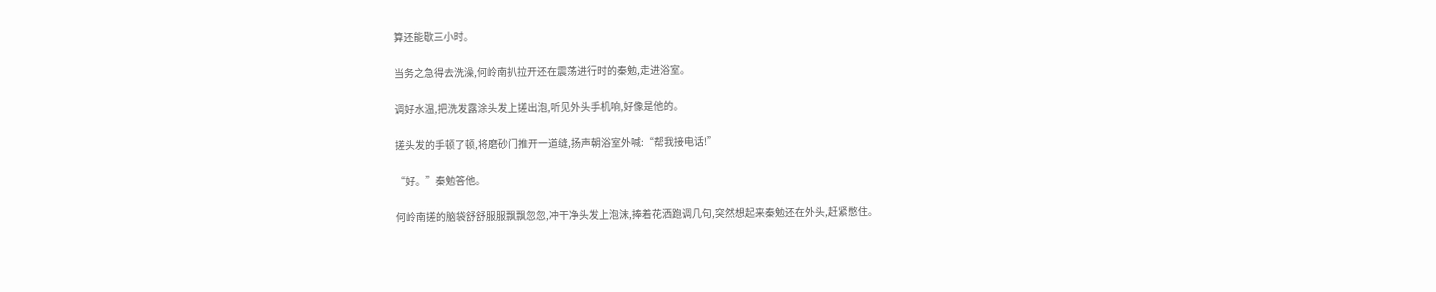算还能歇三小时。

当务之急得去洗澡,何岭南扒拉开还在震荡进行时的秦勉,走进浴室。

调好水温,把洗发露涂头发上搓出泡,听见外头手机响,好像是他的。

搓头发的手顿了顿,将磨砂门推开一道缝,扬声朝浴室外喊:“帮我接电话!”

“好。”秦勉答他。

何岭南搓的脑袋舒舒服服飘飘忽忽,冲干净头发上泡沫,捧着花洒跑调几句,突然想起来秦勉还在外头,赶紧憋住。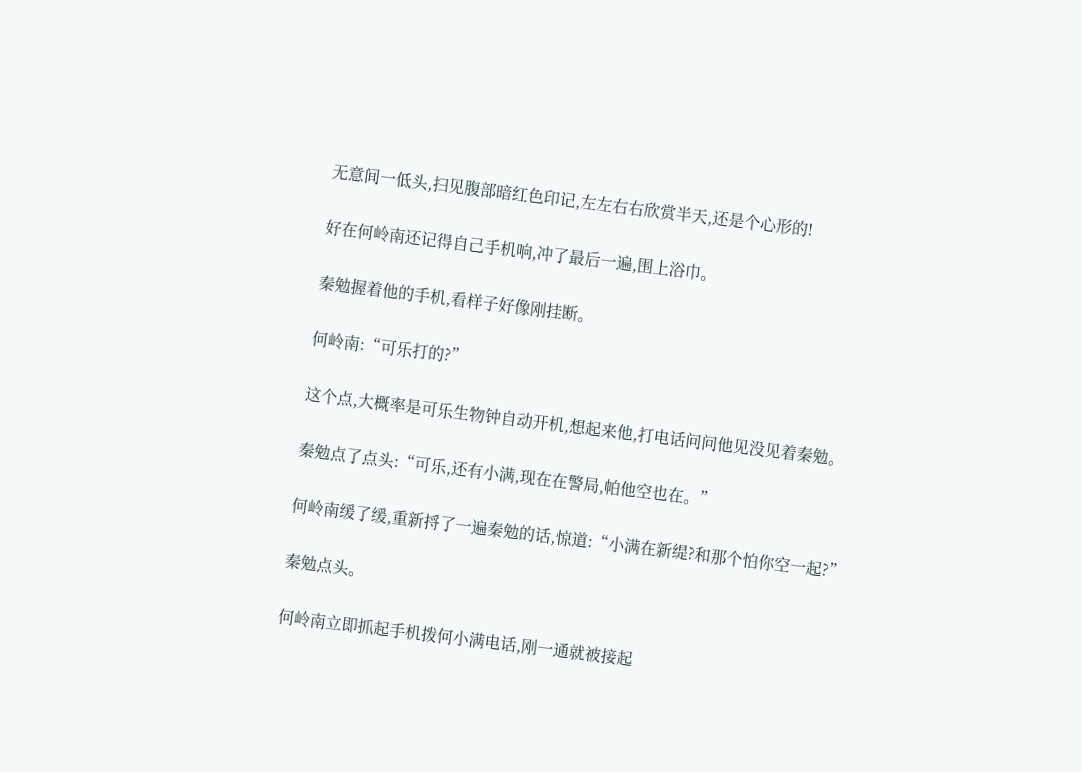无意间一低头,扫见腹部暗红色印记,左左右右欣赏半天,还是个心形的!

好在何岭南还记得自己手机响,冲了最后一遍,围上浴巾。

秦勉握着他的手机,看样子好像刚挂断。

何岭南:“可乐打的?”

这个点,大概率是可乐生物钟自动开机,想起来他,打电话问问他见没见着秦勉。

秦勉点了点头:“可乐,还有小满,现在在警局,帕他空也在。”

何岭南缓了缓,重新捋了一遍秦勉的话,惊道:“小满在新缇?和那个怕你空一起?”

秦勉点头。

何岭南立即抓起手机拨何小满电话,刚一通就被接起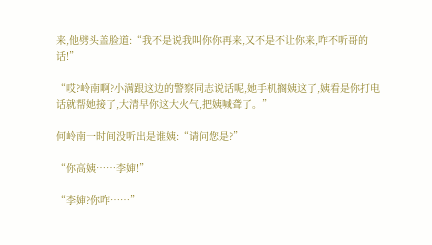来,他劈头盖脸道:“我不是说我叫你你再来,又不是不让你来,咋不听哥的话!”

“哎?岭南啊?小满跟这边的警察同志说话呢,她手机搁姨这了,姨看是你打电话就帮她接了,大清早你这大火气,把姨喊聋了。”

何岭南一时间没听出是谁姨:“请问您是?”

“你高姨……李婶!”

“李婶?你咋……”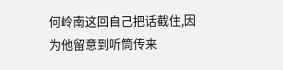何岭南这回自己把话截住,因为他留意到听筒传来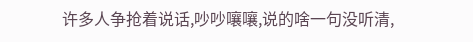许多人争抢着说话,吵吵嚷嚷,说的啥一句没听清,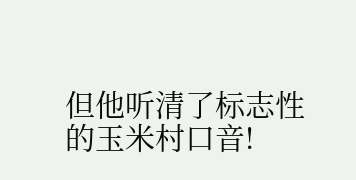但他听清了标志性的玉米村口音!